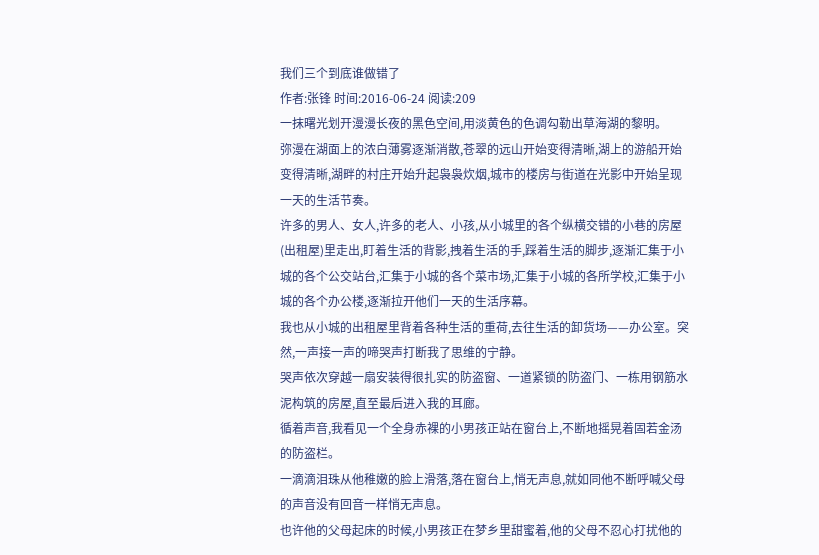我们三个到底谁做错了
作者:张锋 时间:2016-06-24 阅读:209
一抹曙光划开漫漫长夜的黑色空间,用淡黄色的色调勾勒出草海湖的黎明。
弥漫在湖面上的浓白薄雾逐渐消散,苍翠的远山开始变得清晰,湖上的游船开始变得清晰,湖畔的村庄开始升起袅袅炊烟,城市的楼房与街道在光影中开始呈现一天的生活节奏。
许多的男人、女人,许多的老人、小孩,从小城里的各个纵横交错的小巷的房屋(出租屋)里走出,盯着生活的背影,拽着生活的手,踩着生活的脚步,逐渐汇集于小城的各个公交站台,汇集于小城的各个菜市场,汇集于小城的各所学校,汇集于小城的各个办公楼,逐渐拉开他们一天的生活序幕。
我也从小城的出租屋里背着各种生活的重荷,去往生活的卸货场——办公室。突然,一声接一声的啼哭声打断我了思维的宁静。
哭声依次穿越一扇安装得很扎实的防盗窗、一道紧锁的防盗门、一栋用钢筋水泥构筑的房屋,直至最后进入我的耳廊。
循着声音,我看见一个全身赤裸的小男孩正站在窗台上,不断地摇晃着固若金汤的防盗栏。
一滴滴泪珠从他稚嫩的脸上滑落,落在窗台上,悄无声息,就如同他不断呼喊父母的声音没有回音一样悄无声息。
也许他的父母起床的时候,小男孩正在梦乡里甜蜜着,他的父母不忍心打扰他的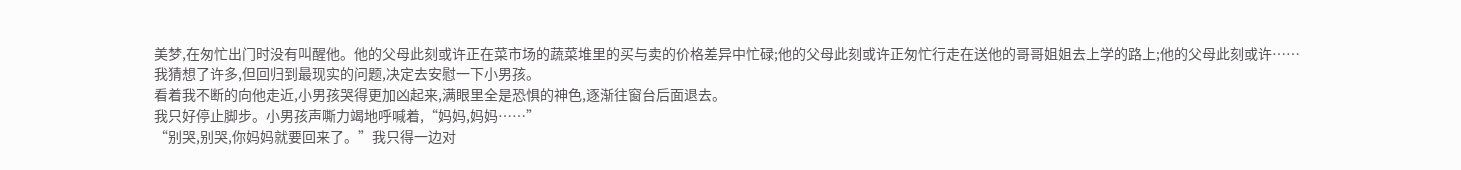美梦,在匆忙出门时没有叫醒他。他的父母此刻或许正在菜市场的蔬菜堆里的买与卖的价格差异中忙碌;他的父母此刻或许正匆忙行走在送他的哥哥姐姐去上学的路上;他的父母此刻或许……
我猜想了许多,但回归到最现实的问题,决定去安慰一下小男孩。
看着我不断的向他走近,小男孩哭得更加凶起来,满眼里全是恐惧的神色,逐渐往窗台后面退去。
我只好停止脚步。小男孩声嘶力竭地呼喊着,“妈妈,妈妈……”
“别哭,别哭,你妈妈就要回来了。”我只得一边对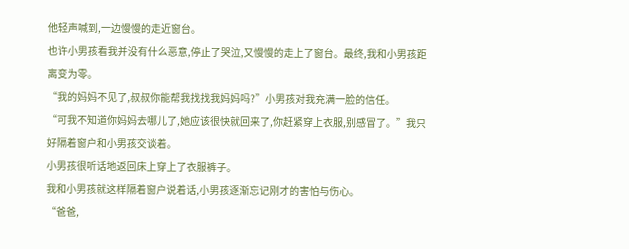他轻声喊到,一边慢慢的走近窗台。
也许小男孩看我并没有什么恶意,停止了哭泣,又慢慢的走上了窗台。最终,我和小男孩距离变为零。
“我的妈妈不见了,叔叔你能帮我找找我妈妈吗?”小男孩对我充满一脸的信任。
“可我不知道你妈妈去哪儿了,她应该很快就回来了,你赶紧穿上衣服,别感冒了。”我只好隔着窗户和小男孩交谈着。
小男孩很听话地返回床上穿上了衣服裤子。
我和小男孩就这样隔着窗户说着话,小男孩逐渐忘记刚才的害怕与伤心。
“爸爸,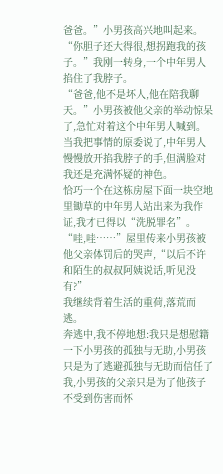爸爸。”小男孩高兴地叫起来。
“你胆子还大得很,想拐跑我的孩子。”我刚一转身,一个中年男人掐住了我脖子。
“爸爸,他不是坏人,他在陪我聊天。”小男孩被他父亲的举动惊呆了,急忙对着这个中年男人喊到。
当我把事情的原委说了,中年男人慢慢放开掐我脖子的手,但满脸对我还是充满怀疑的神色。
恰巧一个在这栋房屋下面一块空地里锄草的中年男人站出来为我作证,我才已得以“洗脱罪名”。
“哇,哇……”屋里传来小男孩被他父亲体罚后的哭声,“以后不许和陌生的叔叔阿姨说话,听见没有?”
我继续背着生活的重荷,落荒而逃。
奔逃中,我不停地想:我只是想慰籍一下小男孩的孤独与无助,小男孩只是为了逃避孤独与无助而信任了我,小男孩的父亲只是为了他孩子不受到伤害而怀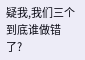疑我,我们三个到底谁做错了?